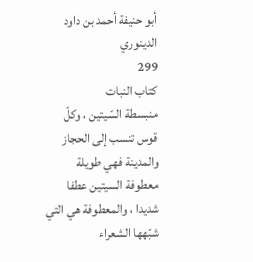أبو حنيفة أحمد بن داود الدينوري
299
كتاب النبات
منبسطة السّيتين ، وكلّ قوس تنسب إلى الحجاز والمدينة فهي طويلة معطوفة السيتين عطفا شديدا ، والمعطوفة هي التي شبّهها الشعراء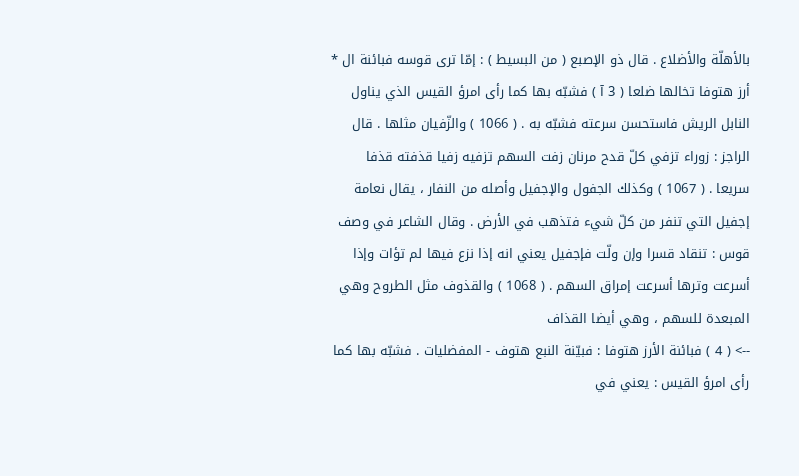بالأهلّة والأضلاع . قال ذو الإصبع ( من البسيط ) : إمّا ترى قوسه فبائنة ال * أرز هتوفا تخالها ضلعا ( 3 آ ) فشبّه بها كما رأى امرؤ القيس الذي يناول النابل الريش فاستحسن سرعته فشبّه به . ( 1066 ) والزّفيان مثلها . قال الراجز : زوراء تزفي كلّ قدح مرنان زفت السهم تزفيه زفيا قذفته قذفا سريعا . ( 1067 ) وكذلك الجفول والإجفيل وأصله من النفار ، يقال نعامة إجفيل التي تنفر من كلّ شيء فتذهب في الأرض . وقال الشاعر في وصف قوس : تنقاد قسرا وإن ولّت فإجفيل يعني انه إذا نزع فيها لم تؤات وإذا أسرعت وترها أسرعت إمراق السهم . ( 1068 ) والقذوف مثل الطروح وهي المبعدة للسهم ، وهي أيضا القذاف
--> ( 4 ) فبائنة الأرز هتوفا : فبيّنة النبع هتوف - المفضليات . فشبّه بها كما رأى امرؤ القيس : يعني في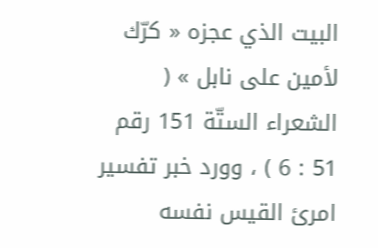البيت الذي عجزه « كرّك لأمين على نابل » ( الشعراء الستّة 151 رقم 51 : 6 ) ، وورد خبر تفسير امرئ القيس نفسه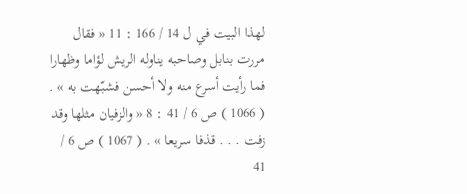لهذا البيت في ل 14 / 166 : 11 « فقال مررت بنابل وصاحبه يناوله الريش لؤاما وظهارا فما رأيت أسرع منه ولا أحسن فشبّهت به » . ( 1066 ) ص 6 / 41 : 8 « والزفيان مثلها وقد زفت . . . قذفا سريعا » . ( 1067 ) ص 6 / 41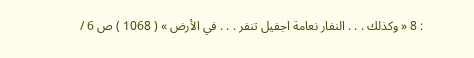: 8 « وكذلك . . . النفار نعامة اجفيل تنفر . . . في الأرض » ( 1068 ) ص 6 /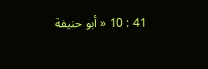41 : 10 « أبو حنيفة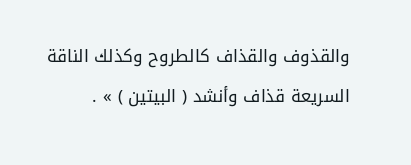والقذوف والقذاف كالطروح وكذلك الناقة السريعة قذاف وأنشد ( البيتين ) » .